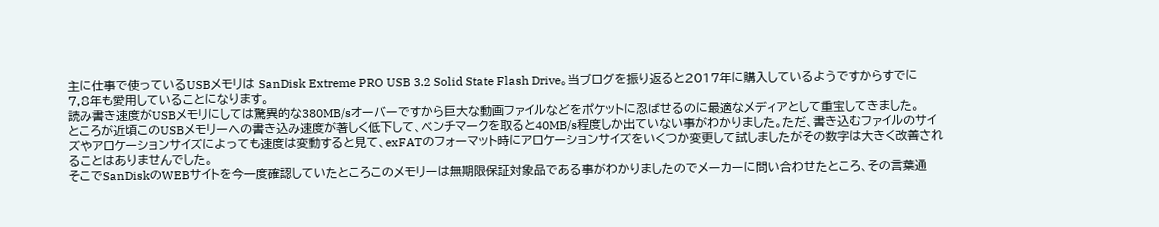主に仕事で使っているUSBメモリは SanDisk Extreme PRO USB 3.2 Solid State Flash Drive。当ブログを振り返ると2017年に購入しているようですからすでに7,8年も愛用していることになります。
読み書き速度がUSBメモリにしては驚異的な380MB/sオーバーですから巨大な動画ファイルなどをポケットに忍ばせるのに最適なメディアとして重宝してきました。
ところが近頃このUSBメモリーへの書き込み速度が著しく低下して、ベンチマークを取ると40MB/s程度しか出ていない事がわかりました。ただ、書き込むファイルのサイズやアロケーションサイズによっても速度は変動すると見て、exFATのフォーマット時にアロケーションサイズをいくつか変更して試しましたがその数字は大きく改善されることはありませんでした。
そこでSanDiskのWEBサイトを今一度確認していたところこのメモリーは無期限保証対象品である事がわかりましたのでメーカーに問い合わせたところ、その言葉通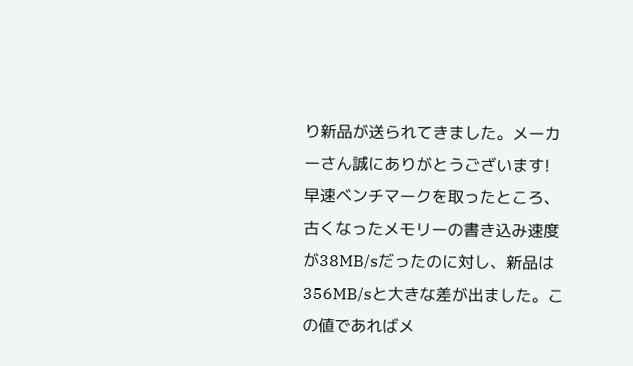り新品が送られてきました。メーカーさん誠にありがとうございます!
早速ベンチマークを取ったところ、古くなったメモリーの書き込み速度が38MB/sだったのに対し、新品は356MB/sと大きな差が出ました。この値であればメ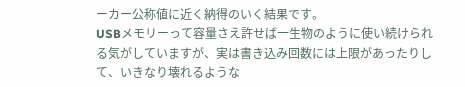ーカー公称値に近く納得のいく結果です。
USBメモリーって容量さえ許せば一生物のように使い続けられる気がしていますが、実は書き込み回数には上限があったりして、いきなり壊れるような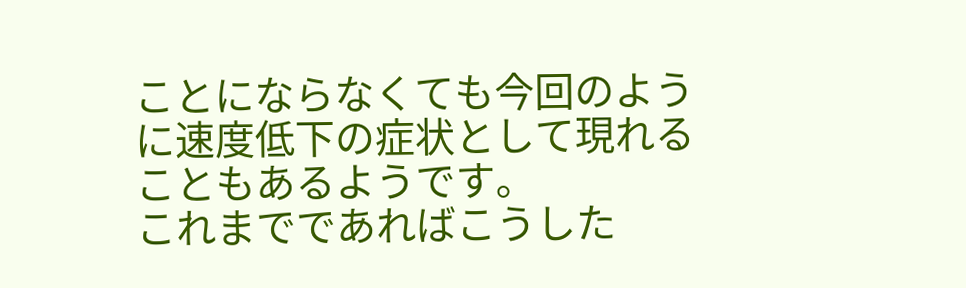ことにならなくても今回のように速度低下の症状として現れることもあるようです。
これまでであればこうした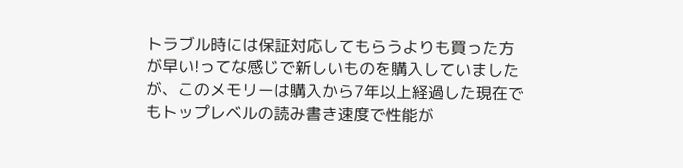トラブル時には保証対応してもらうよりも買った方が早い!ってな感じで新しいものを購入していましたが、このメモリーは購入から7年以上経過した現在でもトップレベルの読み書き速度で性能が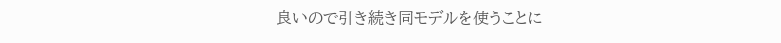良いので引き続き同モデルを使うことに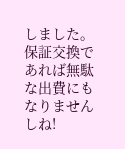しました。保証交換であれば無駄な出費にもなりませんしね!